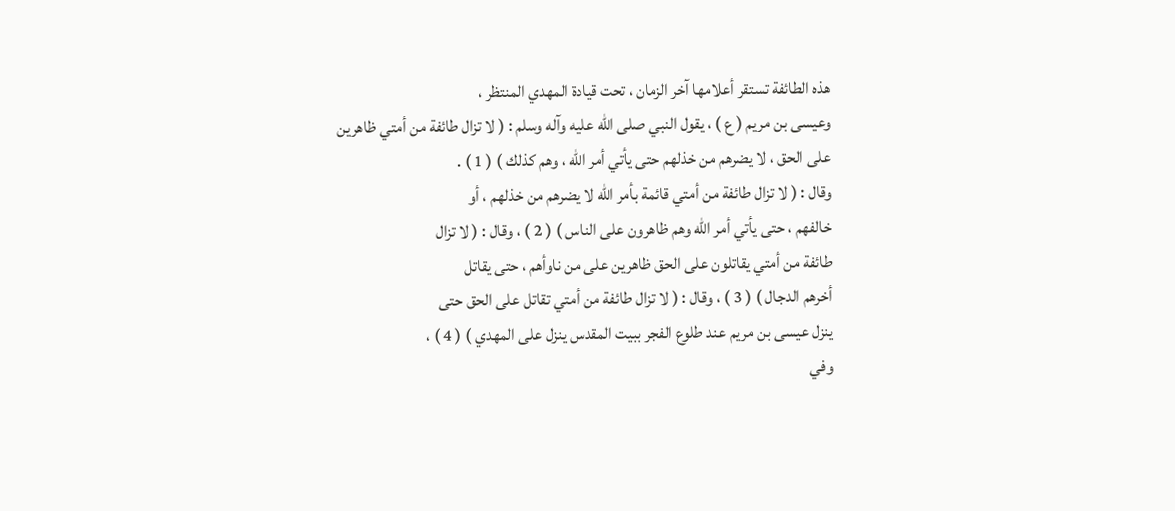هذه الطائفة تستقر أعلامها آخر الزمان ، تحت قيادة المهدي المنتظر ،
وعيسى بن مريم ( ع ) ، يقول النبي صلى الله عليه وآله وسلم : ( لا تزال طائفة من أمتي ظاهرين
على الحق ، لا يضرهم من خذلهم حتى يأتي أمر الله ، وهم كذلك ) ( 1 ) .
وقال : ( لا تزال طائفة من أمتي قائمة بأمر الله لا يضرهم من خذلهم ، أو
خالفهم ، حتى يأتي أمر الله وهم ظاهرون على الناس ) ( 2 ) ، وقال : ( لا تزال
طائفة من أمتي يقاتلون على الحق ظاهرين على من ناوأهم ، حتى يقاتل
أخرهم الدجال ) ( 3 ) ، وقال : ( لا تزال طائفة من أمتي تقاتل على الحق حتى
ينزل عيسى بن مريم عند طلوع الفجر ببيت المقدس ينزل على المهدي ) ( 4 ) ،
وفي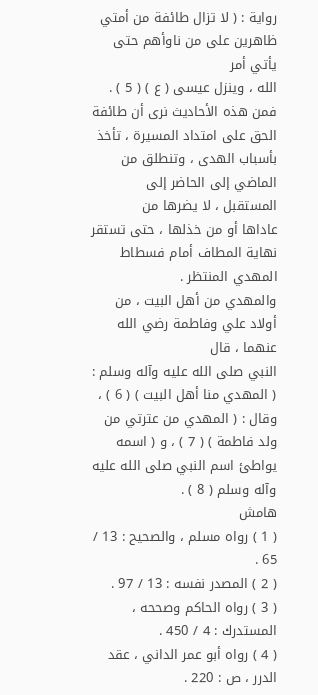رواية : ( لا تزال طائفة من أمتي ظاهرين على من ناوأهم حتى يأتي أمر
الله ، وينزل عيسى ( ع ) ( 5 ) .
فمن هذه الأحاديث نرى أن طائفة الحق على امتداد المسيرة ، تأخذ
بأسباب الهدى ، وتنطلق من الماضي إلى الحاضر إلى المستقبل ، لا يضرها من
عاداها أو من خذلها ، حتى تستقر نهاية المطاف أمام فسطاط المهدي المنتظر .
والمهدي من أهل البيت ، من أولاد علي وفاطمة رضي الله عنهما ، قال
النبي صلى الله عليه وآله وسلم : ( المهدي منا أهل البيت ) ( 6 ) ، وقال : ( المهدي من عترتي من
ولد فاطمة ) ( 7 ) ، و ( اسمه يواطئ اسم النبي صلى الله عليه وآله وسلم ( 8 ) .
هامش
( 1 ) رواه مسلم ، والصحيح : 13 / 65 .
( 2 ) المصدر نفسه : 13 / 97 .
( 3 ) رواه الحاكم وصححه ، المستدرك : 4 / 450 .
( 4 ) رواه أبو عمر الداني ، عقد الدرر ، ص : 220 .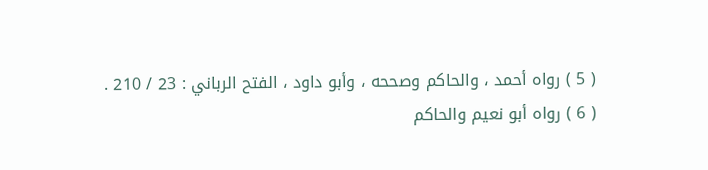( 5 ) رواه أحمد ، والحاكم وصححه ، وأبو داود ، الفتح الرباني : 23 / 210 .
( 6 ) رواه أبو نعيم والحاكم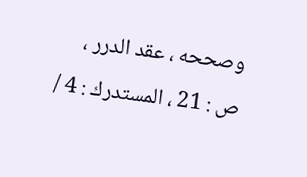وصححه ، عقد الدرر ، ص : 21 ، المستدرك : 4 /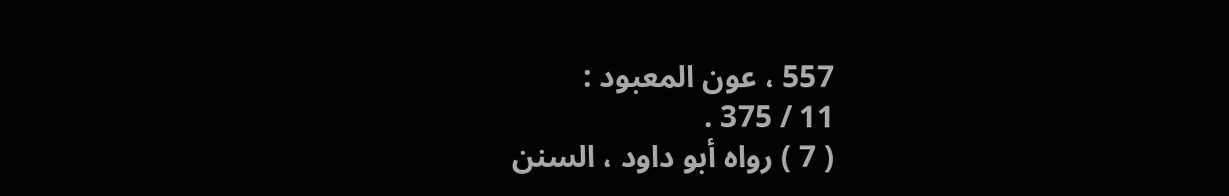557 ، عون المعبود :
11 / 375 .
( 7 ) رواه أبو داود ، السنن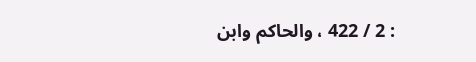: 2 / 422 ، والحاكم وابن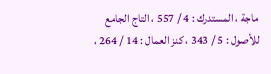ماجة ، المستدرك : 4 / 557 ، التاج الجامع
للأصول : 5 / 343 ، كنز العمال : 14 / 264 ،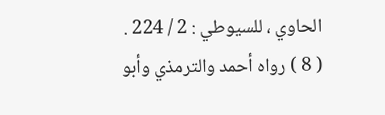الحاوي ، للسيوطي : 2 / 224 .
( 8 ) رواه أحمد والترمذي وأبو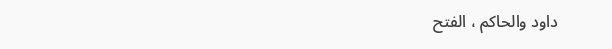داود والحاكم ، الفتح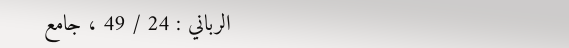الرباني : 24 / 49 ، جامع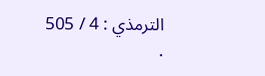الترمذي : 4 / 505 .